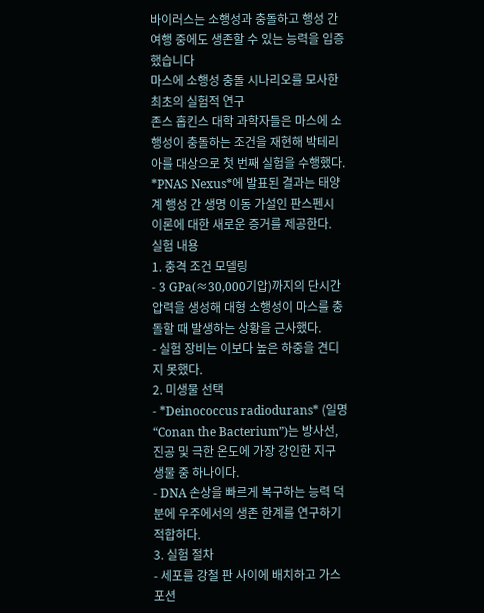바이러스는 소행성과 충돌하고 행성 간 여행 중에도 생존할 수 있는 능력을 입증했습니다
마스에 소행성 충돌 시나리오를 모사한 최초의 실험적 연구
존스 홉킨스 대학 과학자들은 마스에 소행성이 충돌하는 조건을 재현해 박테리아를 대상으로 첫 번째 실험을 수행했다. *PNAS Nexus*에 발표된 결과는 태양계 행성 간 생명 이동 가설인 판스펜시 이론에 대한 새로운 증거를 제공한다.
실험 내용
1. 충격 조건 모델링
- 3 GPa(≈30,000기압)까지의 단시간 압력을 생성해 대형 소행성이 마스를 충돌할 때 발생하는 상황을 근사했다.
- 실험 장비는 이보다 높은 하중을 견디지 못했다.
2. 미생물 선택
- *Deinococcus radiodurans* (일명 “Conan the Bacterium”)는 방사선, 진공 및 극한 온도에 가장 강인한 지구 생물 중 하나이다.
- DNA 손상을 빠르게 복구하는 능력 덕분에 우주에서의 생존 한계를 연구하기 적합하다.
3. 실험 절차
- 세포를 강철 판 사이에 배치하고 가스 포션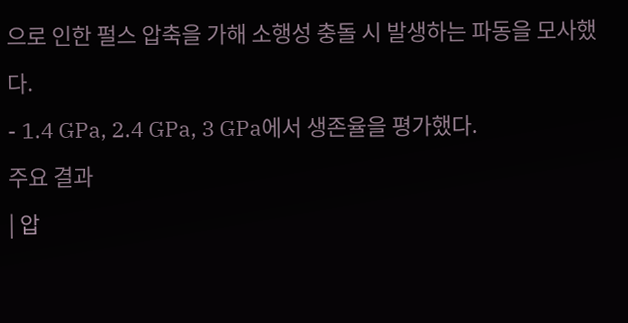으로 인한 펄스 압축을 가해 소행성 충돌 시 발생하는 파동을 모사했다.
- 1.4 GPa, 2.4 GPa, 3 GPa에서 생존율을 평가했다.
주요 결과
| 압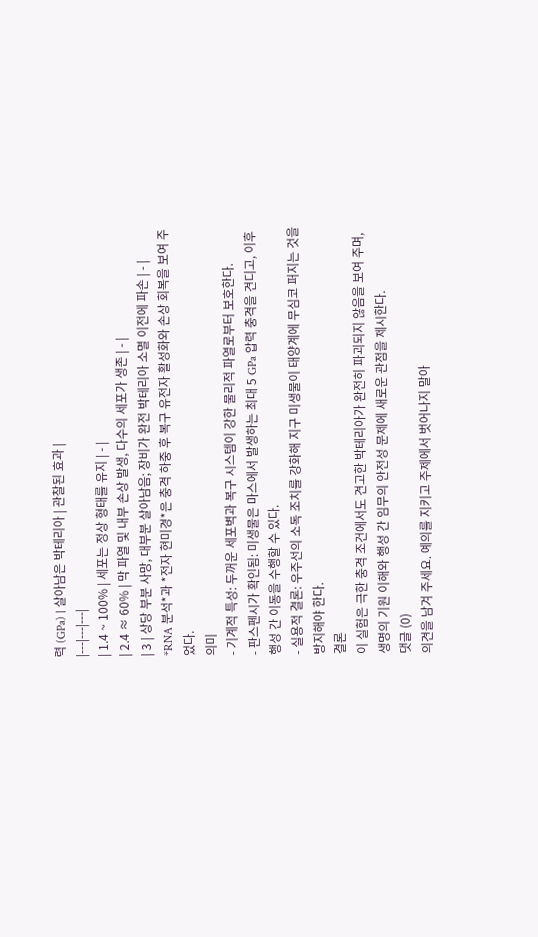력 (GPa) | 살아남은 박테리아 | 관찰된 효과 |
|---|---|---|
| 1.4 ~ 100% | 세포는 정상 형태를 유지 | - |
| 2.4 ≈ 60% | 막 파열 및 내부 손상 발생, 다수의 세포가 생존 | - |
| 3 | 상당 부분 사망, 대부분 살아남음; 장비가 완전 박테리아 소멸 이전에 파손 | - |
*RNA 분석*과 *전자 현미경*은 충격 하중 후 복구 유전자 활성화와 손상 회복을 보여 주었다.
의미
- 기계적 특성: 두꺼운 세포벽과 복구 시스템이 강한 물리적 파열로부터 보호한다.
- 판스펜시가 확인됨: 미생물은 마스에서 발생하는 최대 5 GPa 압력 충격을 견디고, 이후 행성 간 이동을 수행할 수 있다.
- 실용적 결론: 우주선의 소독 조치를 강화해 지구 미생물이 태양계에 무심코 퍼지는 것을 방지해야 한다.
결론
이 실험은 극한 충격 조건에서도 견고한 박테리아가 완전히 파괴되지 않음을 보여 주며, 생명의 기원 이해와 행성 간 임무의 안전성 문제에 새로운 관점을 제시한다.
댓글 (0)
의견을 남겨 주세요. 예의를 지키고 주제에서 벗어나지 말아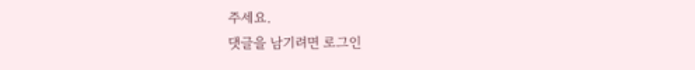주세요.
댓글을 남기려면 로그인